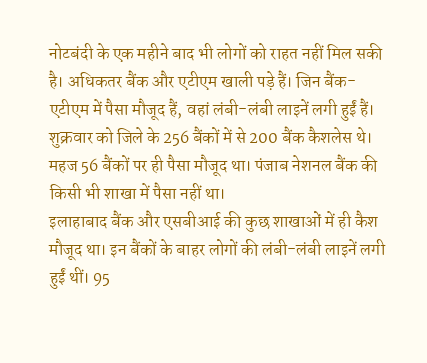नोटबंदी के एक महीने बाद भी लोगों को राहत नहीं मिल सकी है। अधिकतर बैंक और एटीएम खाली पड़े हैं। जिन बैंक-एटीएम में पैसा मौजूद हैं, वहां लंबी-लंबी लाइनें लगी हुईं हैं। शुक्रवार को जिले के 256 बैंकों में से 200 बैंक कैशलेस थे। महज 56 बैंकों पर ही पैसा मौजूद था। पंजाब नेशनल बैंक की किसी भी शाखा में पैसा नहीं था।
इलाहाबाद बैंक और एसबीआई की कुछ शाखाओं में ही कैश मौजूद था। इन बैंकों के बाहर लोगों की लंबी-लंबी लाइनें लगी हुईं थीं। 95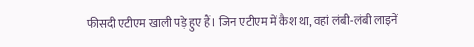फीसदी एटीएम खाली पड़े हुए हैं। जिन एटीएम में कैश था, वहां लंबी-लंबी लाइनें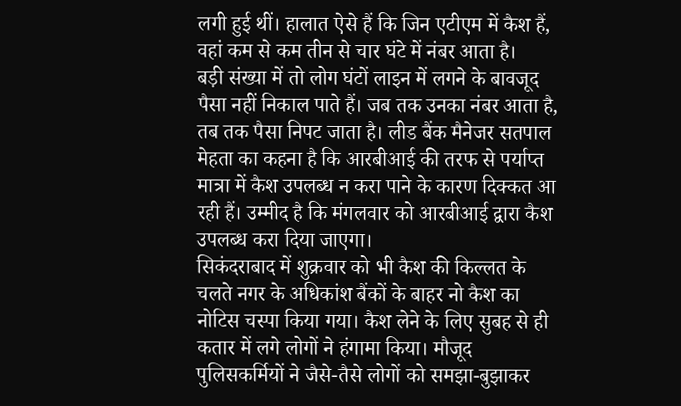लगी हुई थीं। हालात ऐसे हैं कि जिन एटीएम में कैश हैं, वहां कम से कम तीन से चार घंटे में नंबर आता है।
बड़ी संख्या में तो लोग घंटों लाइन में लगने के बावजूद पैसा नहीं निकाल पाते हैं। जब तक उनका नंबर आता है, तब तक पैसा निपट जाता है। लीड बैंक मैनेजर सतपाल मेहता का कहना है कि आरबीआई की तरफ से पर्याप्त मात्रा में कैश उपलब्ध न करा पाने के कारण दिक्कत आ रही हैं। उम्मीद है कि मंगलवार को आरबीआई द्वारा कैश उपलब्ध करा दिया जाएगा।
सिकंदराबाद में शुक्रवार को भी कैश की किल्लत के चलते नगर के अधिकांश बैंकों के बाहर नो कैश का नोटिस चस्पा किया गया। कैश लेने के लिए सुबह से ही कतार में लगे लोगों ने हंगामा किया। मौजूद पुलिसकर्मियों ने जैसे-तैसे लोगों को समझा-बुझाकर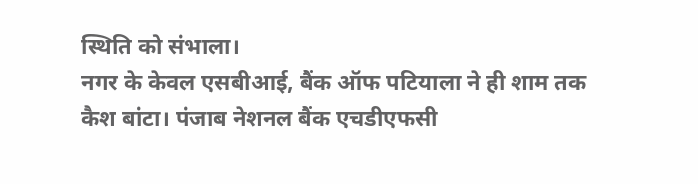स्थिति को संभाला।
नगर के केवल एसबीआई, बैंक ऑफ पटियाला ने ही शाम तक कैश बांटा। पंजाब नेशनल बैंक एचडीएफसी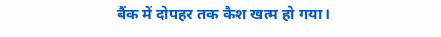बैंक में दोपहर तक कैश खत्म हो गया।